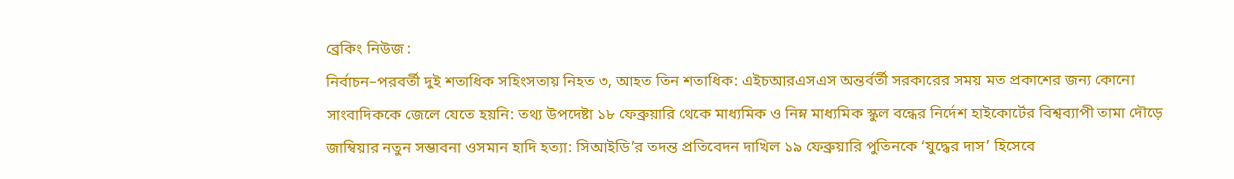ব্রেকিং নিউজ :
নির্বাচন–পরবর্তী দুই শতাধিক সহিংসতায় নিহত ৩, আহত তিন শতাধিক: এইচআরএসএস অন্তর্বর্তী সরকারের সময় মত প্রকাশের জন্য কোনো সাংবাদিককে জেলে যেতে হয়নি: তথ্য উপদেষ্টা ১৮ ফেব্রুয়ারি থেকে মাধ্যমিক ও নিম্ন মাধ্যমিক স্কুল বন্ধের নির্দেশ হাইকোর্টের বিশ্বব্যাপী তামা দৌড়ে জাম্বিয়ার নতুন সম্ভাবনা ওসমান হাদি হত্যা: সিআইডি’র তদন্ত প্রতিবেদন দাখিল ১৯ ফেব্রুয়ারি পুতিনকে ‘যুদ্ধের দাস’ হিসেবে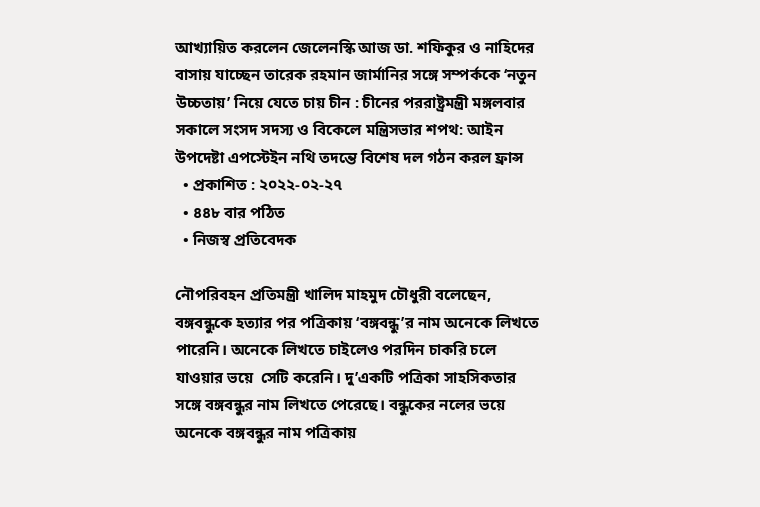আখ্যায়িত করলেন জেলেনস্কি আজ ডা. শফিকুর ও নাহিদের বাসায় যাচ্ছেন তারেক রহমান জার্মানির সঙ্গে সম্পর্ককে ‘নতুন উচ্চতায়’ নিয়ে যেতে চায় চীন : চীনের পররাষ্ট্রমন্ত্রী মঙ্গলবার সকালে সংসদ সদস্য ও বিকেলে মন্ত্রিসভার শপথ: আইন উপদেষ্টা এপস্টেইন নথি তদন্তে বিশেষ দল গঠন করল ফ্রান্স
  • প্রকাশিত : ২০২২-০২-২৭
  • ৪৪৮ বার পঠিত
  • নিজস্ব প্রতিবেদক

নৌপরিবহন প্রতিমন্ত্রী খালিদ মাহমুদ চৌধুরী বলেছেন, বঙ্গবন্ধুকে হত্যার পর পত্রিকায় ‘বঙ্গবন্ধু’র নাম অনেকে লিখতে পারেনি। অনেকে লিখতে চাইলেও পরদিন চাকরি চলে যাওয়ার ভয়ে  সেটি করেনি। দু’একটি পত্রিকা সাহসিকতার সঙ্গে বঙ্গবন্ধুর নাম লিখতে পেরেছে। বন্ধুকের নলের ভয়ে অনেকে বঙ্গবন্ধুর নাম পত্রিকায়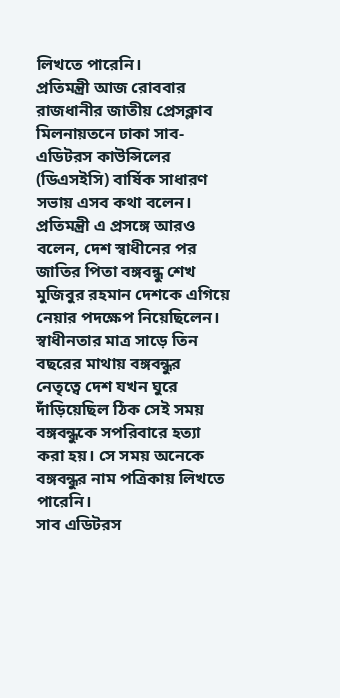লিখতে পারেনি।
প্রতিমন্ত্রী আজ রোববার রাজধানীর জাতীয় প্রেসক্লাব মিলনায়তনে ঢাকা সাব-এডিটরস কাউন্সিলের (ডিএসইসি) বার্ষিক সাধারণ সভায় এসব কথা বলেন।
প্রতিমন্ত্রী এ প্রসঙ্গে আরও বলেন, দেশ স্বাধীনের পর জাতির পিতা বঙ্গবন্ধু শেখ মুজিবুর রহমান দেশকে এগিয়ে  নেয়ার পদক্ষেপ নিয়েছিলেন। স্বাধীনতার মাত্র সাড়ে তিন বছরের মাথায় বঙ্গবন্ধুর নেতৃত্বে দেশ যখন ঘুরে দাঁড়িয়েছিল ঠিক সেই সময় বঙ্গবন্ধুকে সপরিবারে হত্যা করা হয়। সে সময় অনেকে বঙ্গবন্ধুর নাম পত্রিকায় লিখতে পারেনি।
সাব এডিটরস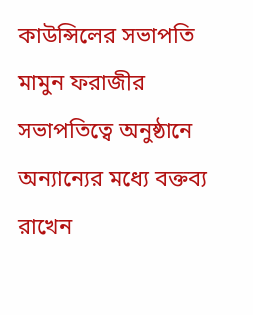কাউন্সিলের সভাপতি মামুন ফরাজীর সভাপতিত্বে অনুষ্ঠানে অন্যান্যের মধ্যে বক্তব্য রাখেন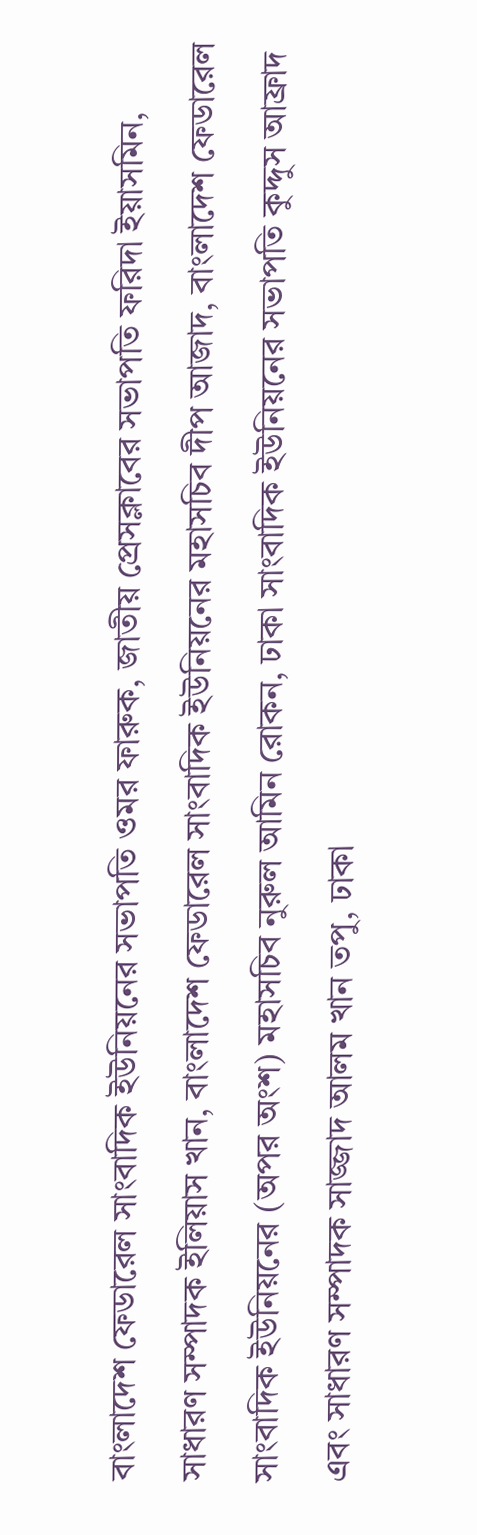বাংলাদেশ ফেডারেল সাংবাদিক ইউনিয়নের সভাপতি ওমর ফারুক, জাতীয় প্রেসক্লাবের সভাপতি ফরিদা ইয়াসমিন, সাধারণ সম্পাদক ইলিয়াস খান, বাংলাদেশ ফেডারেল সাংবাদিক ইউনিয়নের মহাসচিব দীপ আজাদ, বাংলাদেশ ফেডারেল সাংবাদিক ইউনিয়নের (অপর অংশ) মহাসচিব নুরুল আমিন রোকন, ঢাকা সাংবাদিক ইউনিয়নের সভাপতি কুদ্দুস আফ্রাদ এবং সাধারণ সম্পাদক সাজ্জাদ আলম খান তপু, ঢাকা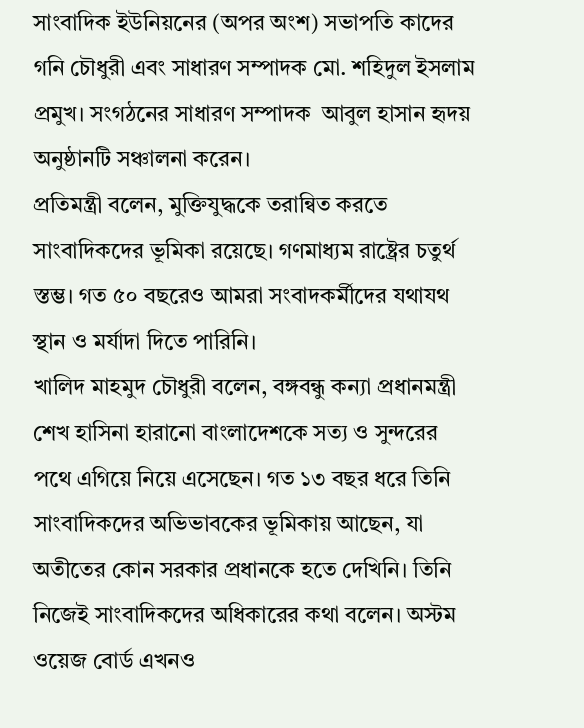সাংবাদিক ইউনিয়নের (অপর অংশ) সভাপতি কাদের গনি চৌধুরী এবং সাধারণ সম্পাদক মো. শহিদুল ইসলাম প্রমুখ। সংগঠনের সাধারণ সম্পাদক  আবুল হাসান হৃদয় অনুষ্ঠানটি সঞ্চালনা করেন।
প্রতিমন্ত্রী বলেন, মুক্তিযুদ্ধকে তরান্বিত করতে সাংবাদিকদের ভূমিকা রয়েছে। গণমাধ্যম রাষ্ট্রের চতুর্থ স্তম্ভ। গত ৫০ বছরেও আমরা সংবাদকর্মীদের যথাযথ স্থান ও মর্যাদা দিতে পারিনি।
খালিদ মাহমুদ চৌধুরী বলেন, বঙ্গবন্ধু কন্যা প্রধানমন্ত্রী শেখ হাসিনা হারানো বাংলাদেশকে সত্য ও সুন্দরের পথে এগিয়ে নিয়ে এসেছেন। গত ১৩ বছর ধরে তিনি সাংবাদিকদের অভিভাবকের ভূমিকায় আছেন, যা অতীতের কোন সরকার প্রধানকে হতে দেখিনি। তিনি নিজেই সাংবাদিকদের অধিকারের কথা বলেন। অস্টম ওয়েজ বোর্ড এখনও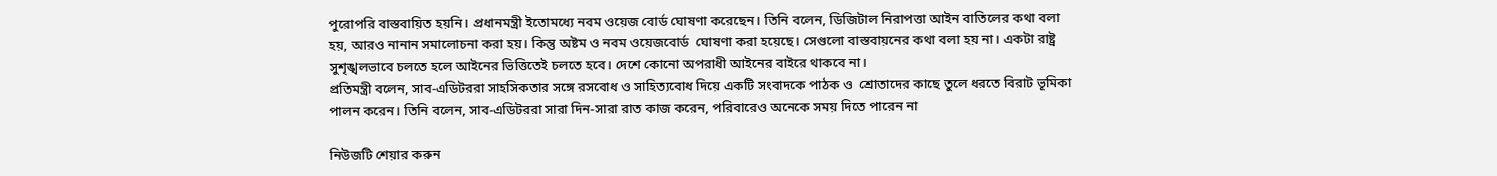পুরোপরি বাস্তবায়িত হয়নি। প্রধানমন্ত্রী ইতোমধ্যে নবম ওয়েজ বোর্ড ঘোষণা করেছেন। তিনি বলেন, ডিজিটাল নিরাপত্তা আইন বাতিলের কথা বলা হয়, আরও নানান সমালোচনা করা হয়। কিন্তু অষ্টম ও নবম ওয়েজবোর্ড  ঘোষণা করা হয়েছে। সেগুলো বাস্তবায়নের কথা বলা হয় না। একটা রাষ্ট্র সুশৃঙ্খলভাবে চলতে হলে আইনের ভিত্তিতেই চলতে হবে। দেশে কোনো অপরাধী আইনের বাইরে থাকবে না।
প্রতিমন্ত্রী বলেন, সাব-এডিটররা সাহসিকতার সঙ্গে রসবোধ ও সাহিত্যবোধ দিয়ে একটি সংবাদকে পাঠক ও  শ্রোতাদের কাছে তুলে ধরতে বিরাট ভূমিকা পালন করেন। তিনি বলেন, সাব-এডিটররা সারা দিন-সারা রাত কাজ করেন, পরিবারেও অনেকে সময় দিতে পারেন না

নিউজটি শেয়ার করুন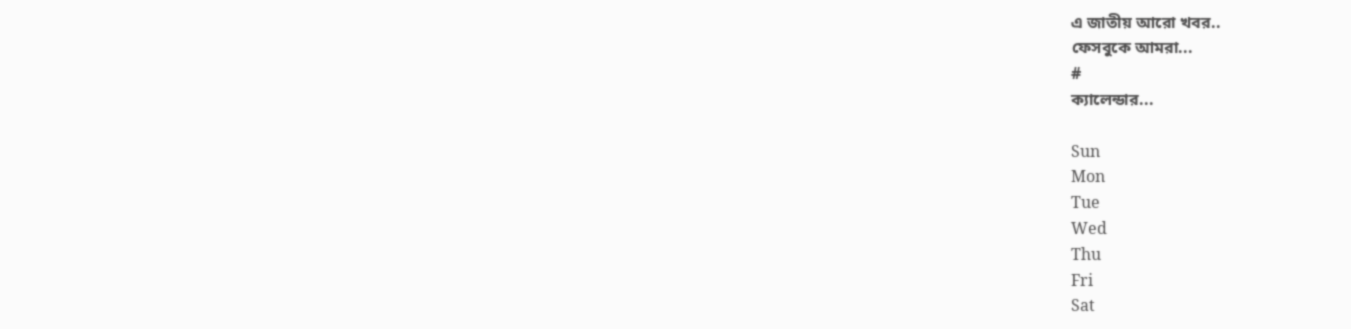এ জাতীয় আরো খবর..
ফেসবুকে আমরা...
#
ক্যালেন্ডার...

Sun
Mon
Tue
Wed
Thu
Fri
Sat